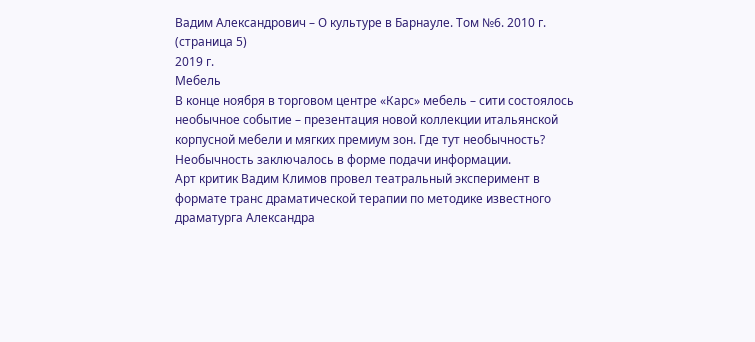Вадим Александрович – О культуре в Барнауле. Том №6. 2010 г. (страница 5)
2019 г.
Мебель
В конце ноября в торговом центре «Карс» мебель – сити состоялось необычное событие – презентация новой коллекции итальянской корпусной мебели и мягких премиум зон. Где тут необычность?
Необычность заключалось в форме подачи информации.
Арт критик Вадим Климов провел театральный эксперимент в формате транс драматической терапии по методике известного драматурга Александра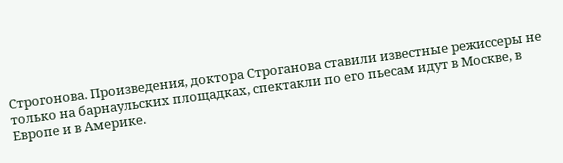Строгонова. Произведения, доктора Строганова ставили известные режиссеры не только на барнаульских площадках, спектакли по его пьесам идут в Москве, в Европе и в Америке.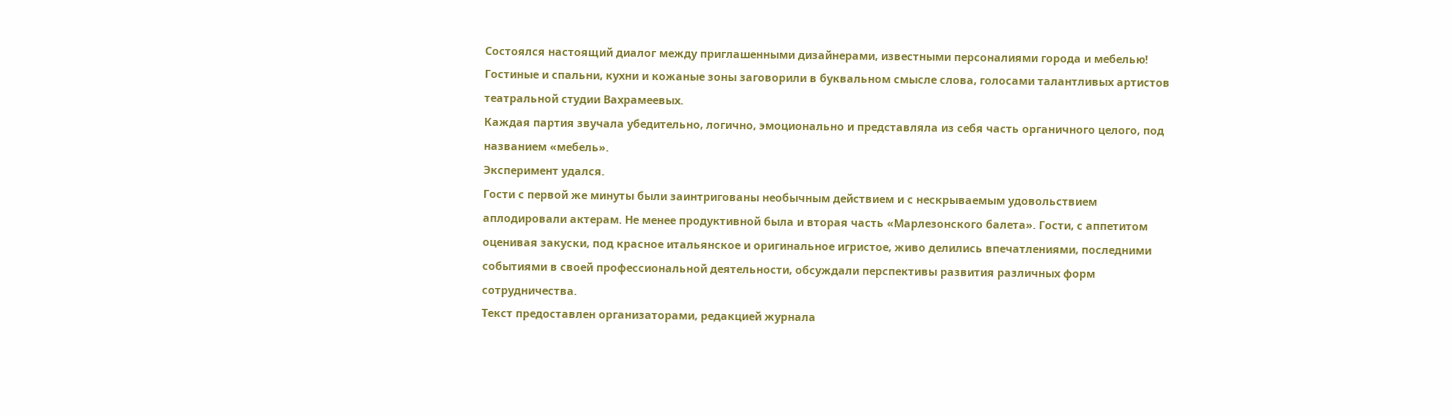Состоялся настоящий диалог между приглашенными дизайнерами, известными персоналиями города и мебелью!
Гостиные и спальни, кухни и кожаные зоны заговорили в буквальном смысле слова, голосами талантливых артистов театральной студии Вахрамеевых.
Каждая партия звучала убедительно, логично, эмоционально и представляла из себя часть органичного целого, под названием «мебель».
Эксперимент удался.
Гости с первой же минуты были заинтригованы необычным действием и с нескрываемым удовольствием аплодировали актерам. Не менее продуктивной была и вторая часть «Марлезонского балета». Гости, с аппетитом оценивая закуски, под красное итальянское и оригинальное игристое, живо делились впечатлениями, последними событиями в своей профессиональной деятельности, обсуждали перспективы развития различных форм сотрудничества.
Текст предоставлен организаторами, редакцией журнала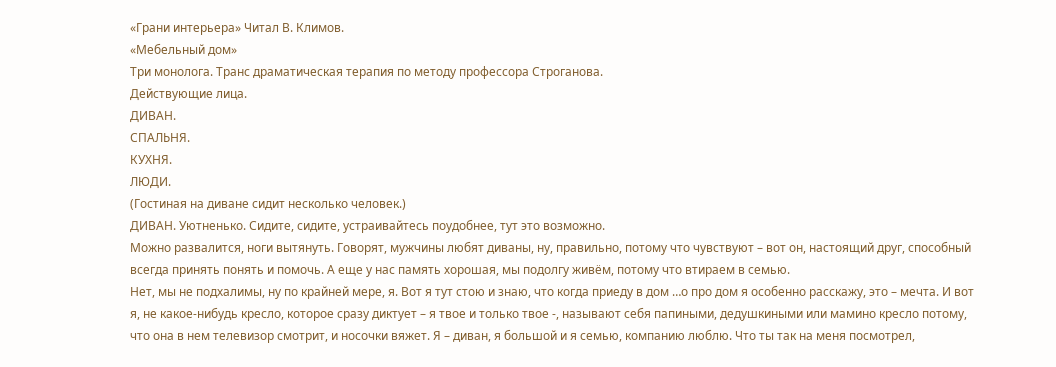«Грани интерьера» Читал В. Климов.
«Мебельный дом»
Три монолога. Транс драматическая терапия по методу профессора Строганова.
Действующие лица.
ДИВАН.
СПАЛЬНЯ.
КУХНЯ.
ЛЮДИ.
(Гостиная на диване сидит несколько человек.)
ДИВАН. Уютненько. Сидите, сидите, устраивайтесь поудобнее, тут это возможно.
Можно развалится, ноги вытянуть. Говорят, мужчины любят диваны, ну, правильно, потому что чувствуют – вот он, настоящий друг, способный всегда принять понять и помочь. А еще у нас память хорошая, мы подолгу живём, потому что втираем в семью.
Нет, мы не подхалимы, ну по крайней мере, я. Вот я тут стою и знаю, что когда приеду в дом …о про дом я особенно расскажу, это – мечта. И вот я, не какое-нибудь кресло, которое сразу диктует – я твое и только твое -, называют себя папиными, дедушкиными или мамино кресло потому, что она в нем телевизор смотрит, и носочки вяжет. Я – диван, я большой и я семью, компанию люблю. Что ты так на меня посмотрел,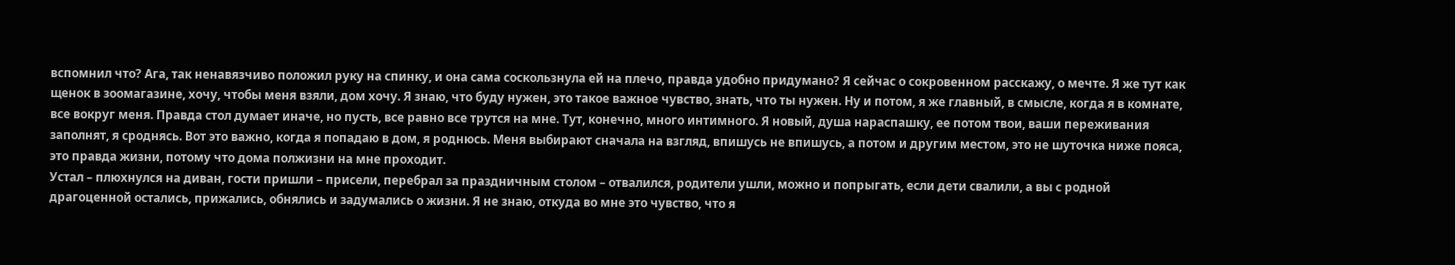вспомнил что? Ага, так ненавязчиво положил руку на спинку, и она сама соскользнула ей на плечо, правда удобно придумано? Я сейчас о сокровенном расскажу, о мечте. Я же тут как щенок в зоомагазине, хочу, чтобы меня взяли, дом хочу. Я знаю, что буду нужен, это такое важное чувство, знать, что ты нужен. Ну и потом, я же главный, в смысле, когда я в комнате, все вокруг меня. Правда стол думает иначе, но пусть, все равно все трутся на мне. Тут, конечно, много интимного. Я новый, душа нараспашку, ее потом твои, ваши переживания заполнят, я сроднясь. Вот это важно, когда я попадаю в дом, я роднюсь. Меня выбирают сначала на взгляд, впишусь не впишусь, а потом и другим местом, это не шуточка ниже пояса, это правда жизни, потому что дома полжизни на мне проходит.
Устал – плюхнулся на диван, гости пришли – присели, перебрал за праздничным столом – отвалился, родители ушли, можно и попрыгать, если дети свалили, а вы с родной драгоценной остались, прижались, обнялись и задумались о жизни. Я не знаю, откуда во мне это чувство, что я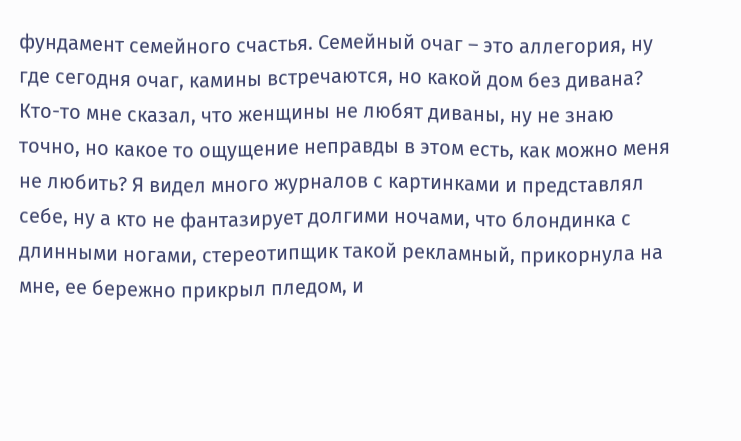фундамент семейного счастья. Семейный очаг – это аллегория, ну где сегодня очаг, камины встречаются, но какой дом без дивана? Кто-то мне сказал, что женщины не любят диваны, ну не знаю точно, но какое то ощущение неправды в этом есть, как можно меня не любить? Я видел много журналов с картинками и представлял себе, ну а кто не фантазирует долгими ночами, что блондинка с длинными ногами, стереотипщик такой рекламный, прикорнула на мне, ее бережно прикрыл пледом, и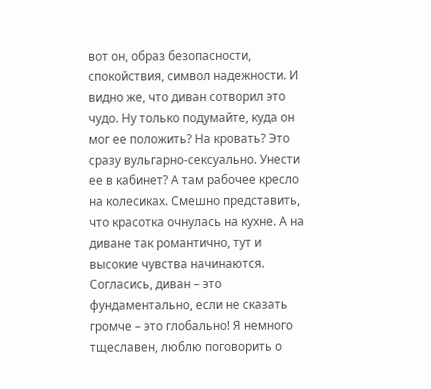вот он, образ безопасности, спокойствия, символ надежности. И видно же, что диван сотворил это чудо. Ну только подумайте, куда он мог ее положить? На кровать? Это сразу вульгарно-сексуально. Унести ее в кабинет? А там рабочее кресло на колесиках. Смешно представить, что красотка очнулась на кухне. А на диване так романтично, тут и высокие чувства начинаются. Согласись, диван – это фундаментально, если не сказать громче – это глобально! Я немного тщеславен, люблю поговорить о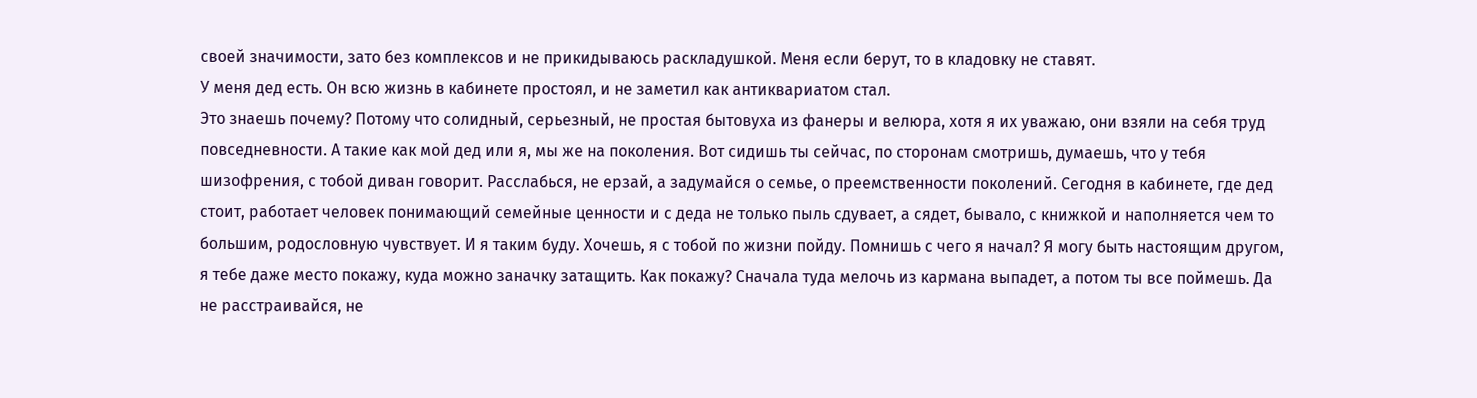своей значимости, зато без комплексов и не прикидываюсь раскладушкой. Меня если берут, то в кладовку не ставят.
У меня дед есть. Он всю жизнь в кабинете простоял, и не заметил как антиквариатом стал.
Это знаешь почему? Потому что солидный, серьезный, не простая бытовуха из фанеры и велюра, хотя я их уважаю, они взяли на себя труд повседневности. А такие как мой дед или я, мы же на поколения. Вот сидишь ты сейчас, по сторонам смотришь, думаешь, что у тебя шизофрения, с тобой диван говорит. Расслабься, не ерзай, а задумайся о семье, о преемственности поколений. Сегодня в кабинете, где дед стоит, работает человек понимающий семейные ценности и с деда не только пыль сдувает, а сядет, бывало, с книжкой и наполняется чем то большим, родословную чувствует. И я таким буду. Хочешь, я с тобой по жизни пойду. Помнишь с чего я начал? Я могу быть настоящим другом, я тебе даже место покажу, куда можно заначку затащить. Как покажу? Сначала туда мелочь из кармана выпадет, а потом ты все поймешь. Да не расстраивайся, не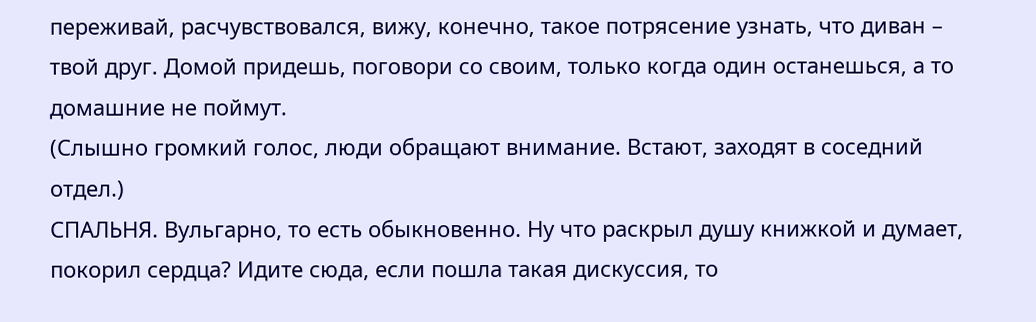переживай, расчувствовался, вижу, конечно, такое потрясение узнать, что диван – твой друг. Домой придешь, поговори со своим, только когда один останешься, а то домашние не поймут.
(Слышно громкий голос, люди обращают внимание. Встают, заходят в соседний отдел.)
СПАЛЬНЯ. Вульгарно, то есть обыкновенно. Ну что раскрыл душу книжкой и думает, покорил сердца? Идите сюда, если пошла такая дискуссия, то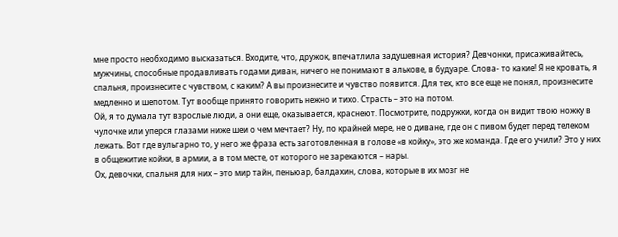мне просто необходимо высказаться. Входите, что, дружок, впечатлила задушевная история? Девчонки, присаживайтесь, мужчины, способные продавливать годами диван, ничего не понимают в алькове, в будуаре. Слова- то какие! Я не кровать, я спальня, произнесите с чувством, с каким? А вы произнесите и чувство появится. Для тех, кто все еще не понял, произнесите медленно и шепотом. Тут вообще принято говорить нежно и тихо. Страсть – это на потом.
Ой, я то думала тут взрослые люди, а они еще, оказывается, краснеют. Посмотрите, подружки, когда он видит твою ножку в чулочке или уперся глазами ниже шеи о чем мечтает? Ну, по крайней мере, не о диване, где он с пивом будет перед телеком лежать. Вот где вульгарно то, у него же фраза есть заготовленная в голове «в койку», это же команда. Где его учили? Это у них в общежитие койки, в армии, а в том месте, от которого не зарекаются – нары.
Ох, девочки, спальня для них – это мир тайн, пеньюар, балдахин, слова, которые в их мозг не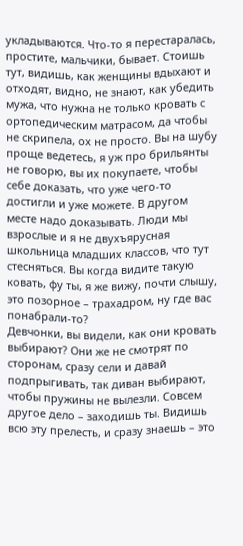укладываются. Что-то я перестаралась, простите, мальчики, бывает. Стоишь тут, видишь, как женщины вдыхают и отходят, видно, не знают, как убедить мужа, что нужна не только кровать с ортопедическим матрасом, да чтобы не скрипела, ох не просто. Вы на шубу проще ведетесь, я уж про брильянты не говорю, вы их покупаете, чтобы себе доказать, что уже чего-то достигли и уже можете. В другом месте надо доказывать. Люди мы взрослые и я не двухъярусная школьница младших классов, что тут стесняться. Вы когда видите такую ковать, фу ты, я же вижу, почти слышу, это позорное – трахадром, ну где вас понабрали-то?
Девчонки, вы видели, как они кровать выбирают? Они же не смотрят по сторонам, сразу сели и давай подпрыгивать, так диван выбирают, чтобы пружины не вылезли. Совсем другое дело – заходишь ты. Видишь всю эту прелесть, и сразу знаешь – это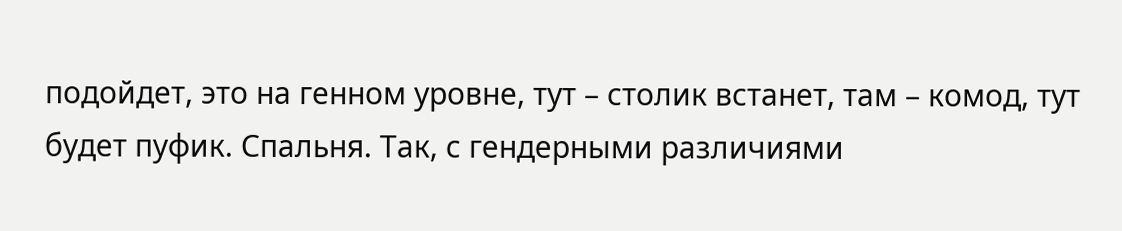подойдет, это на генном уровне, тут – столик встанет, там – комод, тут будет пуфик. Спальня. Так, с гендерными различиями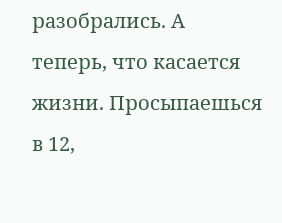разобрались. А теперь, что касается жизни. Просыпаешься в 12,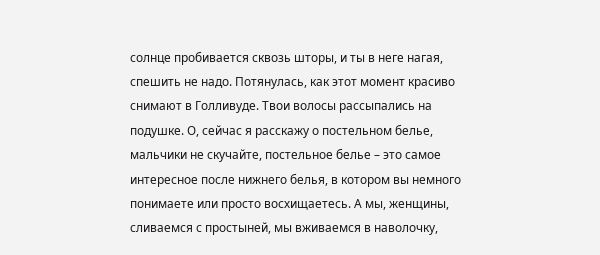солнце пробивается сквозь шторы, и ты в неге нагая, спешить не надо. Потянулась, как этот момент красиво снимают в Голливуде. Твои волосы рассыпались на подушке. О, сейчас я расскажу о постельном белье, мальчики не скучайте, постельное белье – это самое интересное после нижнего белья, в котором вы немного понимаете или просто восхищаетесь. А мы, женщины, сливаемся с простыней, мы вживаемся в наволочку,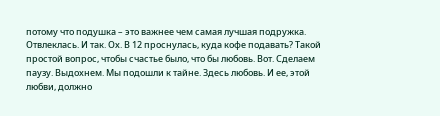потому что подушка – это важнее чем самая лучшая подружка. Отвлеклась. И так. Ох. В 12 проснулась, куда кофе подавать? Такой простой вопрос, чтобы счастье было, что бы любовь. Вот. Сделаем паузу. Выдохнем. Мы подошли к тайне. Здесь любовь. И ее, этой любви, должно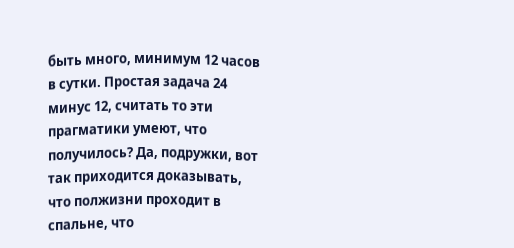быть много, минимум 12 часов в сутки. Простая задача 24 минус 12, считать то эти прагматики умеют, что получилось? Да, подружки, вот так приходится доказывать, что полжизни проходит в спальне, что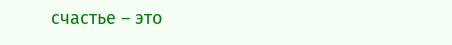счастье – это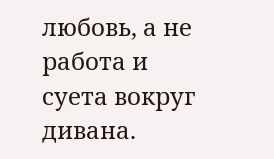любовь, а не работа и суета вокруг дивана.